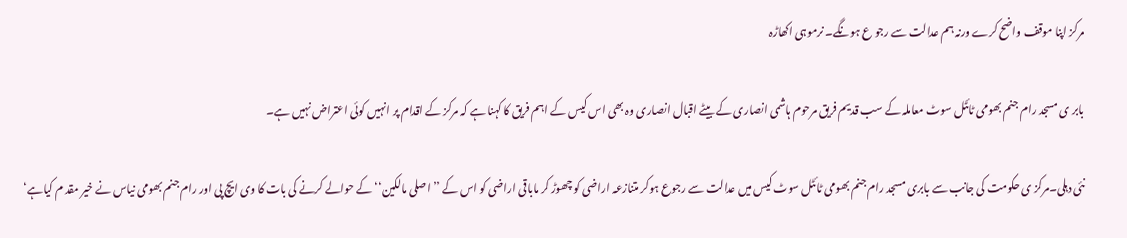مرکز اپنا موقف واضح کرے ورنہ ہم عدالت سے رجو ع ہونگے۔ نرموہی اکھاڑہ

بابر ی مسجد رام جنم بھومی ٹائٹل سوٹ معاملہ کے سب قدیم فریق مرحوم ہاشمی انصاری کے بیٹے اقبال انصاری وہ بھی اس کیس کے اہم فریق کا کہنا ہے کہ مرکز کے اقدام پر انہیں کوئی اعتراض نہیں ہے۔

نئی دہلی۔مرکز ی حکومت کی جانب سے بابری مسجد رام جنم بھومی ٹائٹل سوٹ کیس میں عدالت سے رجوع ہوکر متنازعہ اراضی کو چھوڑ کر ماباقی اراضی کو اس کے ’’ اصلی مالکین‘‘ کے حوالے کرنے کی بات کا وی ایچ پی اور رام جنم بھومی نیاس نے خیر مقد م کیاہے‘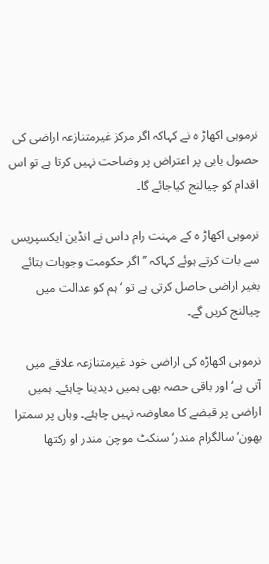نرموہی اکھاڑ ہ نے کہاکہ اگر مرکز غیرمتنازعہ اراضی کی حصول یابی پر اعتراض پر وضاحت نہیں کرتا ہے تو اس اقدام کو چیالنج کیاجائے گا۔

نرموہی اکھاڑ ہ کے مہنت رام داس نے انڈین ایکسپریس سے بات کرتے ہوئے کہاکہ ’’ اگر حکومت وجوہات بتائے بغیر اراضی حاصل کرتی ہے تو ‘ ہم کو عدالت میں چیالنج کریں گے۔

نرموہی اکھاڑہ کی اراضی خود غیرمتنازعہ علاقے میں آتی ہے‘ اور باقی حصہ بھی ہمیں دیدینا چاہئے۔ ہمیں اراضی پر قبضے کا معاوضہ نہیں چاہئے۔ وہاں پر سمترا بھون‘ سالگرام مندر‘ سنکٹ موچن مندر او رکتھا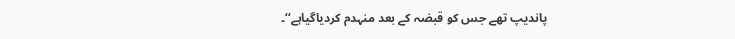پاندیپ تھے جس کو قبضہ کے بعد منہدم کردیاگیاہے‘‘۔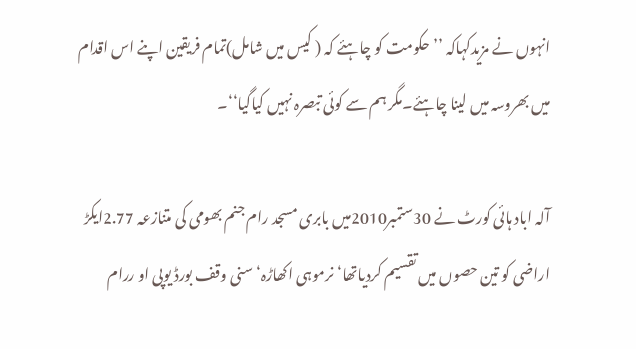انہوں نے مزیدکہاکہ ’’حکومت کو چاہئے کہ ( کیس میں شامل)تمام فریقین اپنے اس اقدام میں بھروسہ میں لینا چاہئے۔مگر ہم سے کوئی تبصرہ نہیں کیاگیا‘‘۔

آلہ اباد ہائی کورٹ نے 30ستمبر2010میں بابری مسجد رام جنم بھومی کی متنازعہ 2.77ایکڑ اراضی کو تین حصوں میں تقسیم کردیاتھا‘ نرموہی اکھاڑہ‘ سنی وقف بورڈ یوپی او ررام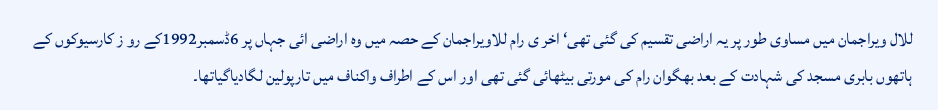للال ویراجمان میں مساوی طور پر یہ اراضی تقسیم کی گئی تھی‘ اخر ی رام للاویراجمان کے حصہ میں وہ اراضی ائی جہاں پر 6ڈسمبر1992کے رو ز کارسیوکوں کے ہاتھوں بابری مسجد کی شہادت کے بعد بھگوان رام کی مورتی بیٹھائی گئی تھی اور اس کے اطراف واکناف میں تارپولین لگادیاگیاتھا۔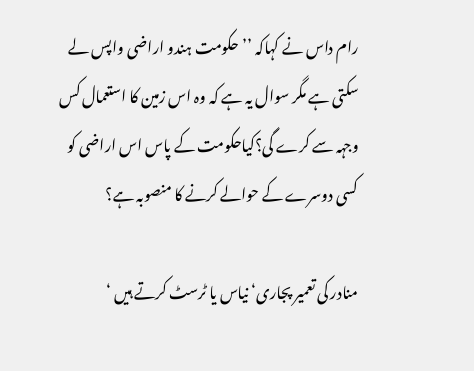رام داس نے کہاکہ ’’ حکومت ہندو اراضی واپس لے سکتی ہے مگر سوال یہ ہے کہ وہ اس زمین کا استعمال کس وجہہ سے کرے گی؟کیاحکومت کے پاس اس اراضی کو کسی دوسرے کے حوالے کرنے کا منصوبہ ہے؟

منادر کی تعمیر پجاری‘ نیاس یا ٹرسٹ کرتے ہیں ‘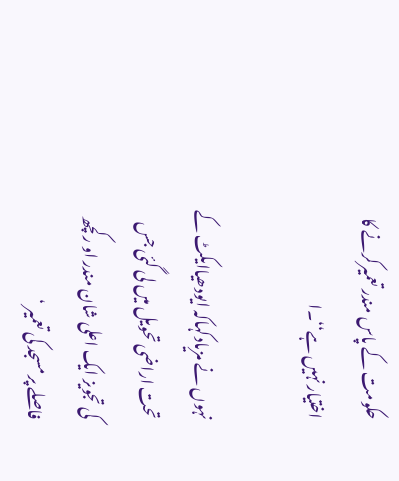حکومت کے پاس مندر تعمیرکرنے کا اختیار نہیں ہے‘‘۔ا

نہوں نے مزیادکہاکہ ایودھیاایکٹ کے تحت اراضی تحویل میں لی گئی جس کی تجویز ایک اعلی شان مندر او رکچھ فاصلے پر مسجد کی تعمیر ‘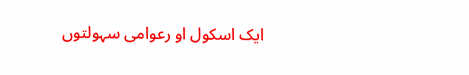ایک اسکول او رعوامی سہولتوں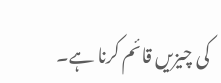کی چیزیں قائم کرنا ہے۔